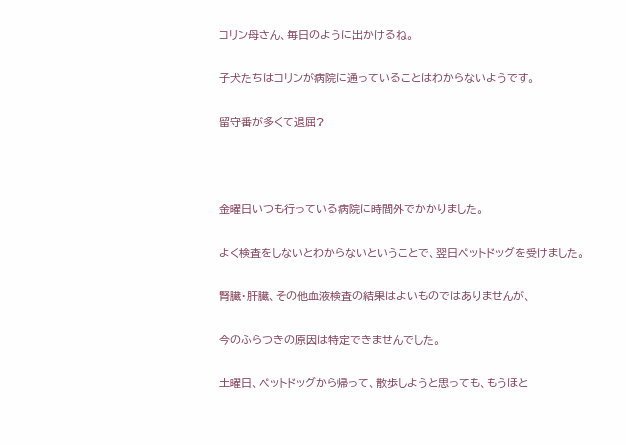コリン母さん、毎日のように出かけるね。

子犬たちはコリンが病院に通っていることはわからないようです。

留守番が多くて退屈?



金曜日いつも行っている病院に時間外でかかりました。

よく検査をしないとわからないということで、翌日ペットドッグを受けました。

腎臓・肝臓、その他血液検査の結果はよいものではありませんが、

今のふらつきの原因は特定できませんでした。

土曜日、ペットドッグから帰って、散歩しようと思っても、もうほと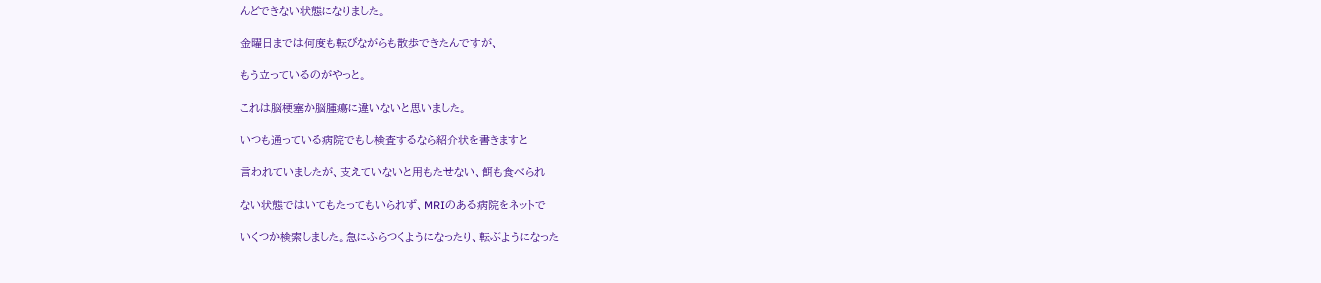んどできない状態になりました。

金曜日までは何度も転びながらも散歩できたんですが、

もう立っているのがやっと。

これは脳梗塞か脳腫瘍に違いないと思いました。

いつも通っている病院でもし検査するなら紹介状を書きますと

言われていましたが、支えていないと用もたせない、餌も食べられ

ない状態ではいてもたってもいられず、MRIのある病院をネットで

いくつか検索しました。急にふらつくようになったり、転ぶようになった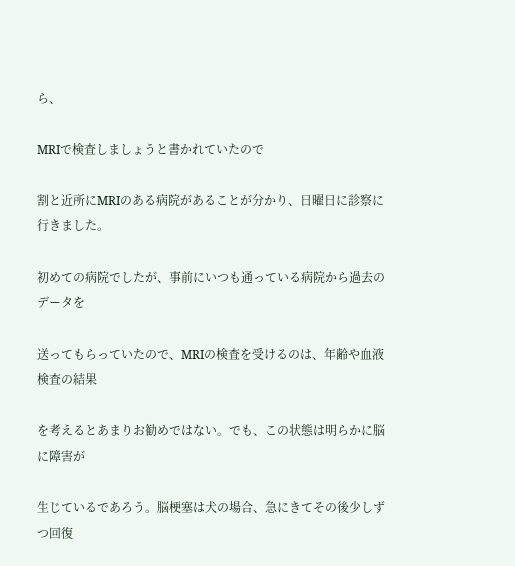ら、

MRIで検査しましょうと書かれていたので

割と近所にMRIのある病院があることが分かり、日曜日に診察に行きました。

初めての病院でしたが、事前にいつも通っている病院から過去のデータを

送ってもらっていたので、MRIの検査を受けるのは、年齢や血液検査の結果

を考えるとあまりお勧めではない。でも、この状態は明らかに脳に障害が

生じているであろう。脳梗塞は犬の場合、急にきてその後少しずつ回復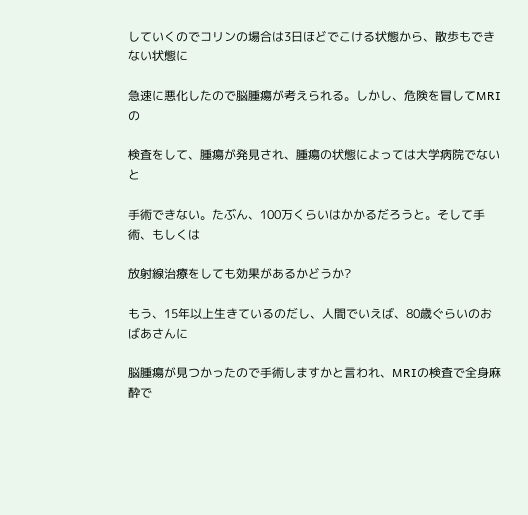していくのでコリンの場合は3日ほどでこける状態から、散歩もできない状態に

急速に悪化したので脳腫瘍が考えられる。しかし、危険を冒してMRIの

検査をして、腫瘍が発見され、腫瘍の状態によっては大学病院でないと

手術できない。たぶん、100万くらいはかかるだろうと。そして手術、もしくは

放射線治療をしても効果があるかどうか?

もう、15年以上生きているのだし、人間でいえば、80歳ぐらいのおばあさんに

脳腫瘍が見つかったので手術しますかと言われ、MRIの検査で全身麻酔で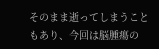そのまま逝ってしまうこともあり、今回は脳腫瘍の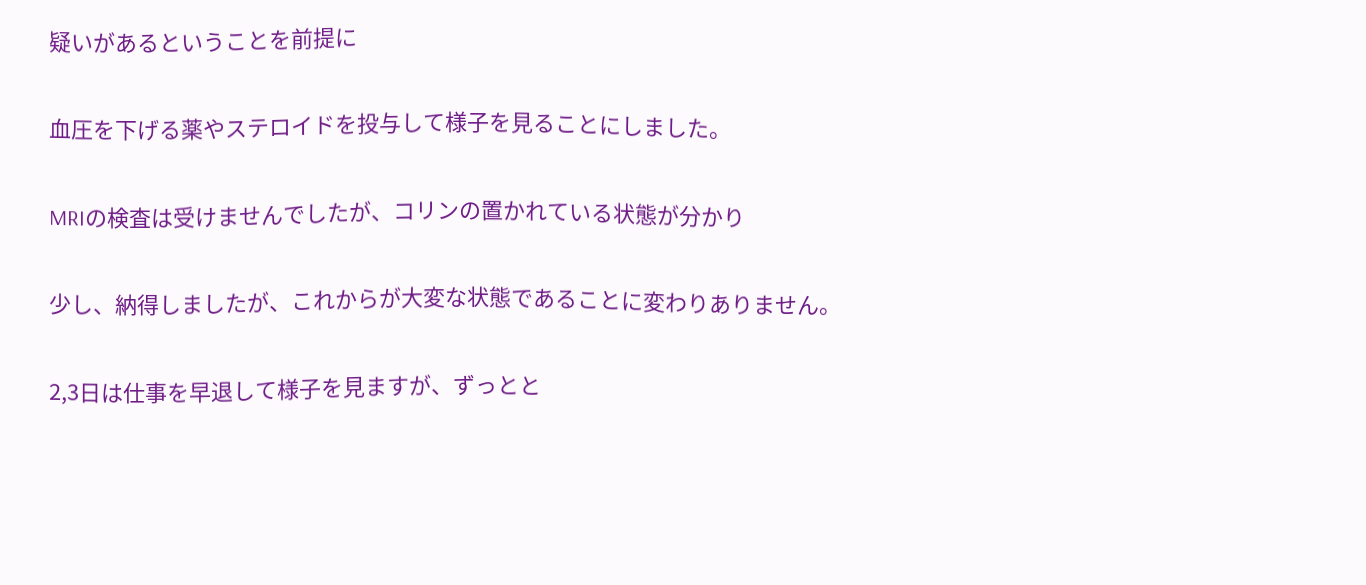疑いがあるということを前提に

血圧を下げる薬やステロイドを投与して様子を見ることにしました。

MRIの検査は受けませんでしたが、コリンの置かれている状態が分かり

少し、納得しましたが、これからが大変な状態であることに変わりありません。

2,3日は仕事を早退して様子を見ますが、ずっとと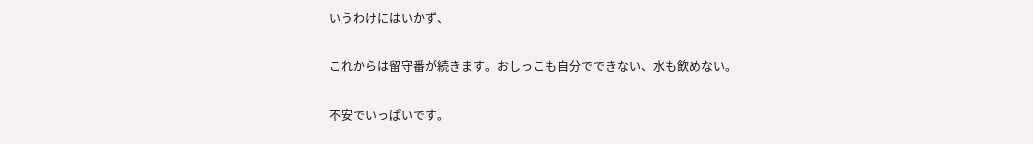いうわけにはいかず、

これからは留守番が続きます。おしっこも自分でできない、水も飲めない。

不安でいっぱいです。